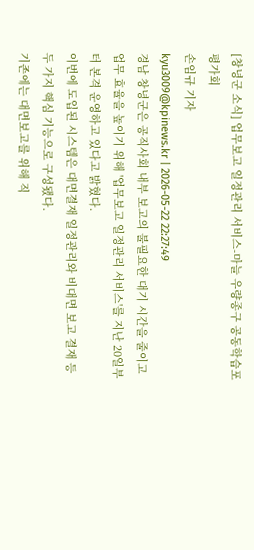[창녕군 소식] 업무보고 일정관리 서비스-마늘 우량종구 공동학습포 평가회
손임규 기자
kyu3009@kpinews.kr | 2026-05-22 22:27:49
경남 창녕군은 공직사회 내부 보고의 불필요한 대기 시간을 줄이고 업무 효율을 높이기 위해 '업무보고 일정관리 서비스'를 지난 20일부터 본격 운영하고 있다고 밝혔다.
이번에 도입된 시스템은 대면결재 일정관리와 비대면 보고 결재 등 두 가지 핵심 기능으로 구성됐다.
기존에는 대면보고를 위해 직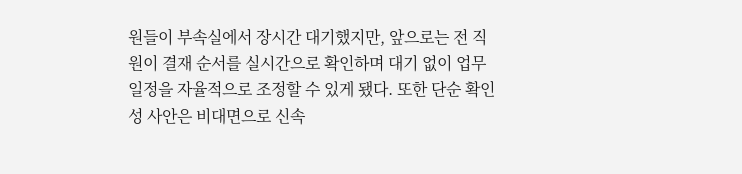원들이 부속실에서 장시간 대기했지만, 앞으로는 전 직원이 결재 순서를 실시간으로 확인하며 대기 없이 업무 일정을 자율적으로 조정할 수 있게 됐다. 또한 단순 확인성 사안은 비대면으로 신속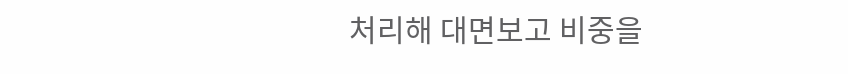처리해 대면보고 비중을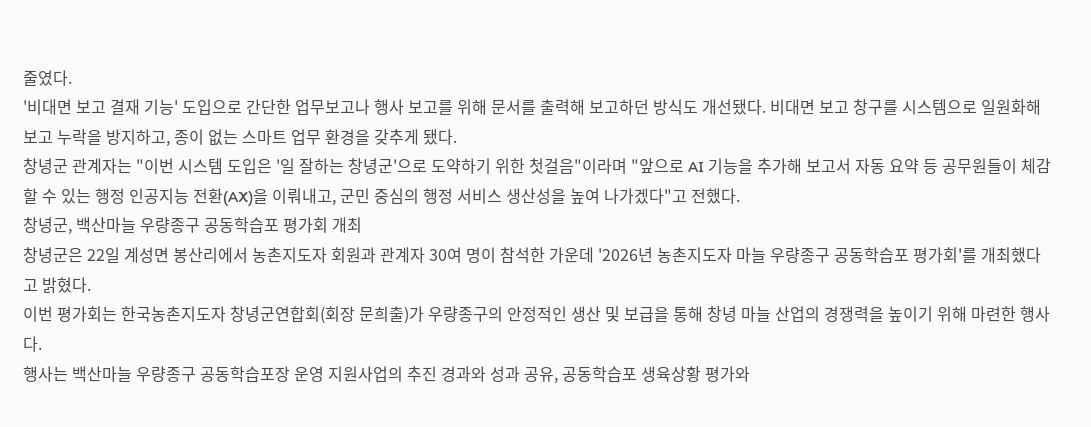줄였다.
'비대면 보고 결재 기능' 도입으로 간단한 업무보고나 행사 보고를 위해 문서를 출력해 보고하던 방식도 개선됐다. 비대면 보고 창구를 시스템으로 일원화해 보고 누락을 방지하고, 종이 없는 스마트 업무 환경을 갖추게 됐다.
창녕군 관계자는 "이번 시스템 도입은 '일 잘하는 창녕군'으로 도약하기 위한 첫걸음"이라며 "앞으로 AI 기능을 추가해 보고서 자동 요약 등 공무원들이 체감할 수 있는 행정 인공지능 전환(AX)을 이뤄내고, 군민 중심의 행정 서비스 생산성을 높여 나가겠다"고 전했다.
창녕군, 백산마늘 우량종구 공동학습포 평가회 개최
창녕군은 22일 계성면 봉산리에서 농촌지도자 회원과 관계자 30여 명이 참석한 가운데 '2026년 농촌지도자 마늘 우량종구 공동학습포 평가회'를 개최했다고 밝혔다.
이번 평가회는 한국농촌지도자 창녕군연합회(회장 문희출)가 우량종구의 안정적인 생산 및 보급을 통해 창녕 마늘 산업의 경쟁력을 높이기 위해 마련한 행사다.
행사는 백산마늘 우량종구 공동학습포장 운영 지원사업의 추진 경과와 성과 공유, 공동학습포 생육상황 평가와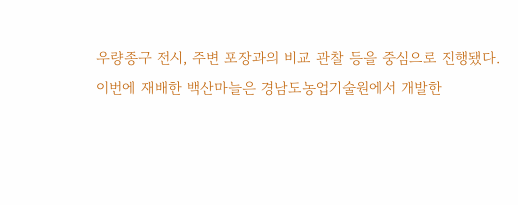우량종구 전시, 주변 포장과의 비교 관찰 등을 중심으로 진행됐다.
이번에 재배한 백산마늘은 경남도농업기술원에서 개발한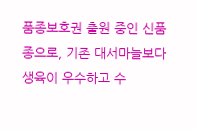품종보호권 출원 중인 신품종으로, 기존 대서마늘보다 생육이 우수하고 수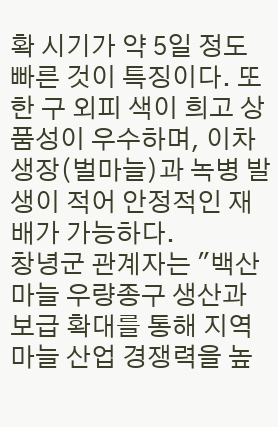확 시기가 약 5일 정도 빠른 것이 특징이다. 또한 구 외피 색이 희고 상품성이 우수하며, 이차생장(벌마늘)과 녹병 발생이 적어 안정적인 재배가 가능하다.
창녕군 관계자는 "백산마늘 우량종구 생산과 보급 확대를 통해 지역 마늘 산업 경쟁력을 높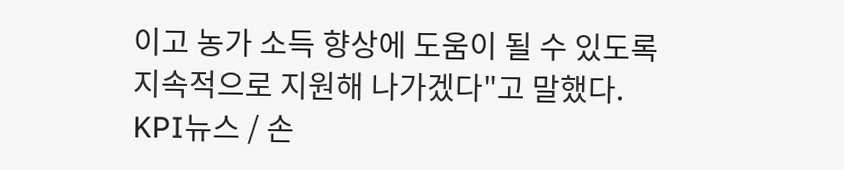이고 농가 소득 향상에 도움이 될 수 있도록 지속적으로 지원해 나가겠다"고 말했다.
KPI뉴스 / 손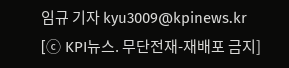임규 기자 kyu3009@kpinews.kr
[ⓒ KPI뉴스. 무단전재-재배포 금지]